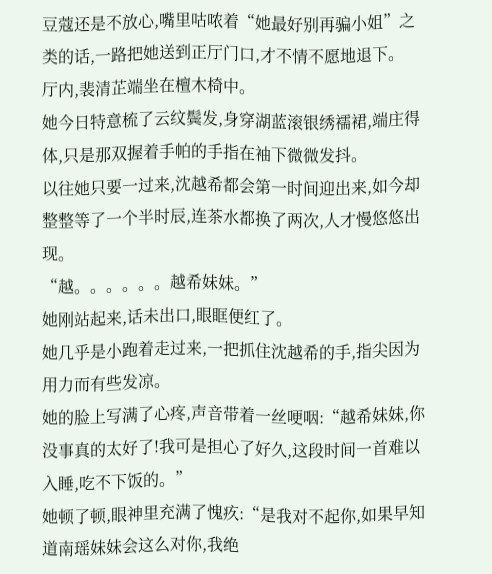豆蔻还是不放心,嘴里咕哝着“她最好别再骗小姐”之类的话,一路把她送到正厅门口,才不情不愿地退下。
厅内,裴清芷端坐在檀木椅中。
她今日特意梳了云纹鬓发,身穿湖蓝滚银绣襦裙,端庄得体,只是那双握着手帕的手指在袖下微微发抖。
以往她只要一过来,沈越希都会第一时间迎出来,如今却整整等了一个半时辰,连茶水都换了两次,人才慢悠悠出现。
“越。。。。。。越希妹妹。”
她刚站起来,话未出口,眼眶便红了。
她几乎是小跑着走过来,一把抓住沈越希的手,指尖因为用力而有些发凉。
她的脸上写满了心疼,声音带着一丝哽咽:“越希妹妹,你没事真的太好了!我可是担心了好久,这段时间一首难以入睡,吃不下饭的。”
她顿了顿,眼神里充满了愧疚:“是我对不起你,如果早知道南瑶妹妹会这么对你,我绝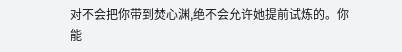对不会把你带到焚心渊,绝不会允许她提前试炼的。你能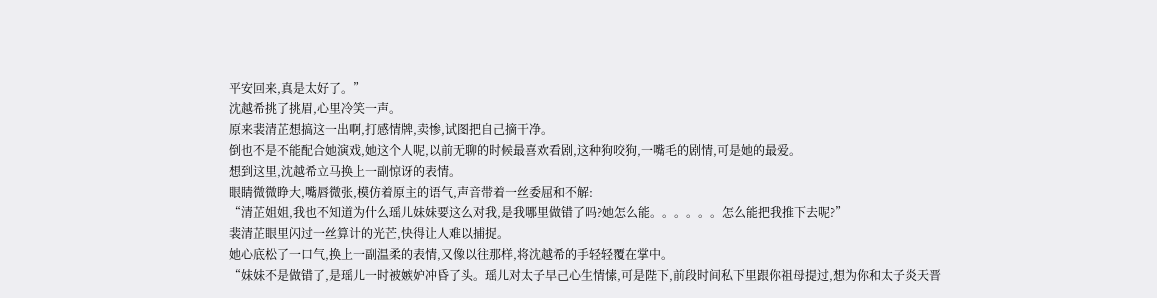平安回来,真是太好了。”
沈越希挑了挑眉,心里冷笑一声。
原来裴清芷想搞这一出啊,打感情牌,卖惨,试图把自己摘干净。
倒也不是不能配合她演戏,她这个人呢,以前无聊的时候最喜欢看剧,这种狗咬狗,一嘴毛的剧情,可是她的最爱。
想到这里,沈越希立马换上一副惊讶的表情。
眼睛微微睁大,嘴唇微张,模仿着原主的语气,声音带着一丝委屈和不解:
“清芷姐姐,我也不知道为什么瑶儿妹妹要这么对我,是我哪里做错了吗?她怎么能。。。。。。怎么能把我推下去呢?”
裴清芷眼里闪过一丝算计的光芒,快得让人难以捕捉。
她心底松了一口气,换上一副温柔的表情,又像以往那样,将沈越希的手轻轻覆在掌中。
“妹妹不是做错了,是瑶儿一时被嫉妒冲昏了头。瑶儿对太子早己心生情愫,可是陛下,前段时间私下里跟你祖母提过,想为你和太子炎天晋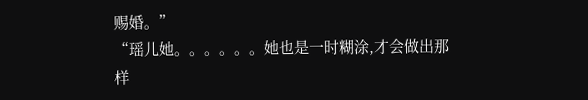赐婚。”
“瑶儿她。。。。。。她也是一时糊涂,才会做出那样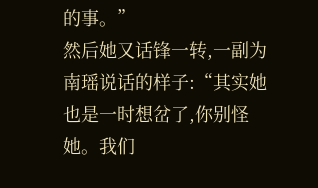的事。”
然后她又话锋一转,一副为南瑶说话的样子:“其实她也是一时想岔了,你别怪她。我们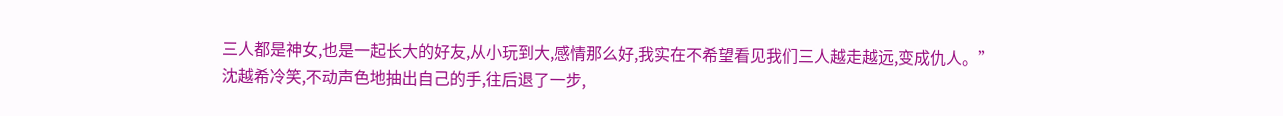三人都是神女,也是一起长大的好友,从小玩到大,感情那么好,我实在不希望看见我们三人越走越远,变成仇人。”
沈越希冷笑,不动声色地抽出自己的手,往后退了一步,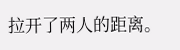拉开了两人的距离。